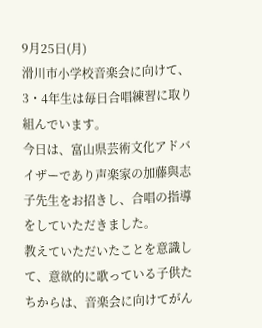9月25日(月)
滑川市小学校音楽会に向けて、3・4年生は毎日合唱練習に取り組んでいます。
今日は、富山県芸術文化アドバイザーであり声楽家の加藤與志子先生をお招きし、合唱の指導をしていただきました。
教えていただいたことを意識して、意欲的に歌っている子供たちからは、音楽会に向けてがん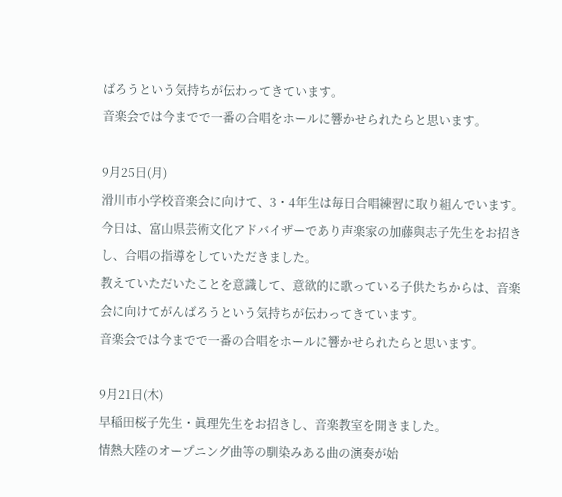ばろうという気持ちが伝わってきています。
音楽会では今までで一番の合唱をホールに響かせられたらと思います。

9月25日(月)
滑川市小学校音楽会に向けて、3・4年生は毎日合唱練習に取り組んでいます。
今日は、富山県芸術文化アドバイザーであり声楽家の加藤與志子先生をお招きし、合唱の指導をしていただきました。
教えていただいたことを意識して、意欲的に歌っている子供たちからは、音楽会に向けてがんばろうという気持ちが伝わってきています。
音楽会では今までで一番の合唱をホールに響かせられたらと思います。

9月21日(木)
早稲田桜子先生・眞理先生をお招きし、音楽教室を開きました。
情熱大陸のオープニング曲等の馴染みある曲の演奏が始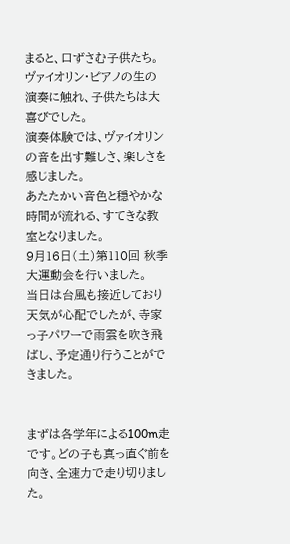まると、口ずさむ子供たち。
ヴァイオリン・ピアノの生の演奏に触れ、子供たちは大喜びでした。
演奏体験では、ヴァイオリンの音を出す難しさ、楽しさを感じました。
あたたかい音色と穏やかな時間が流れる、すてきな教室となりました。
9月16日(土)第110回 秋季大運動会を行いました。
当日は台風も接近しており天気が心配でしたが、寺家っ子パワーで雨雲を吹き飛ばし、予定通り行うことができました。


まずは各学年による100m走です。どの子も真っ直ぐ前を向き、全速力で走り切りました。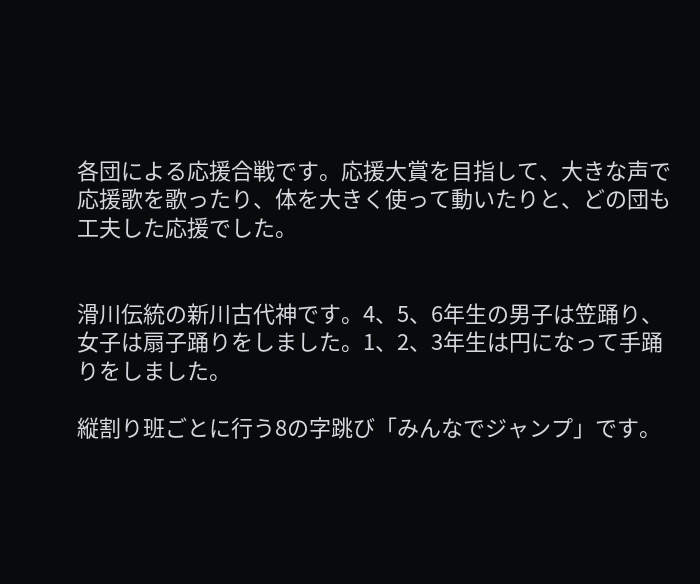各団による応援合戦です。応援大賞を目指して、大きな声で応援歌を歌ったり、体を大きく使って動いたりと、どの団も工夫した応援でした。


滑川伝統の新川古代神です。4、5、6年生の男子は笠踊り、女子は扇子踊りをしました。1、2、3年生は円になって手踊りをしました。

縦割り班ごとに行う8の字跳び「みんなでジャンプ」です。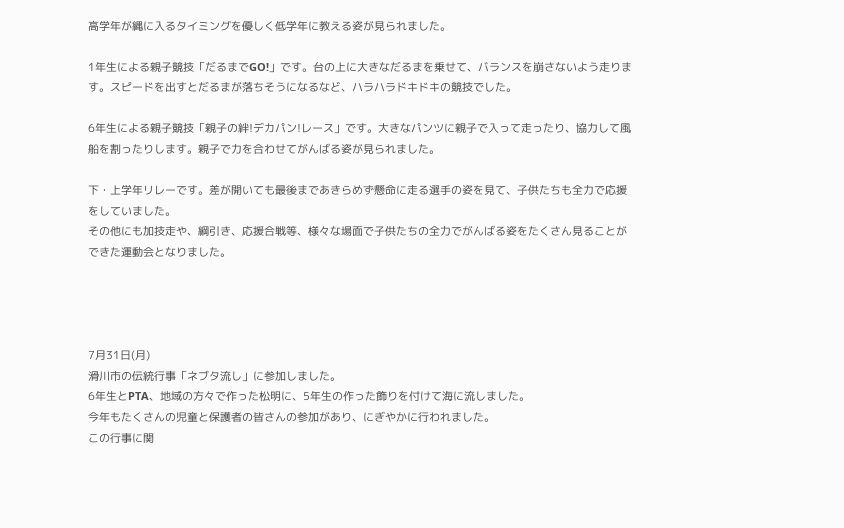高学年が縄に入るタイミングを優しく低学年に教える姿が見られました。

1年生による親子競技「だるまでGO!」です。台の上に大きなだるまを乗せて、バランスを崩さないよう走ります。スピードを出すとだるまが落ちそうになるなど、ハラハラドキドキの競技でした。

6年生による親子競技「親子の絆!デカパン!レース」です。大きなパンツに親子で入って走ったり、協力して風船を割ったりします。親子で力を合わせてがんばる姿が見られました。

下・上学年リレーです。差が開いても最後まであきらめず懸命に走る選手の姿を見て、子供たちも全力で応援をしていました。
その他にも加技走や、綱引き、応援合戦等、様々な場面で子供たちの全力でがんばる姿をたくさん見ることができた運動会となりました。




7月31日(月)
滑川市の伝統行事「ネブタ流し」に参加しました。
6年生とPTA、地域の方々で作った松明に、5年生の作った飾りを付けて海に流しました。
今年もたくさんの児童と保護者の皆さんの参加があり、にぎやかに行われました。
この行事に関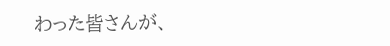わった皆さんが、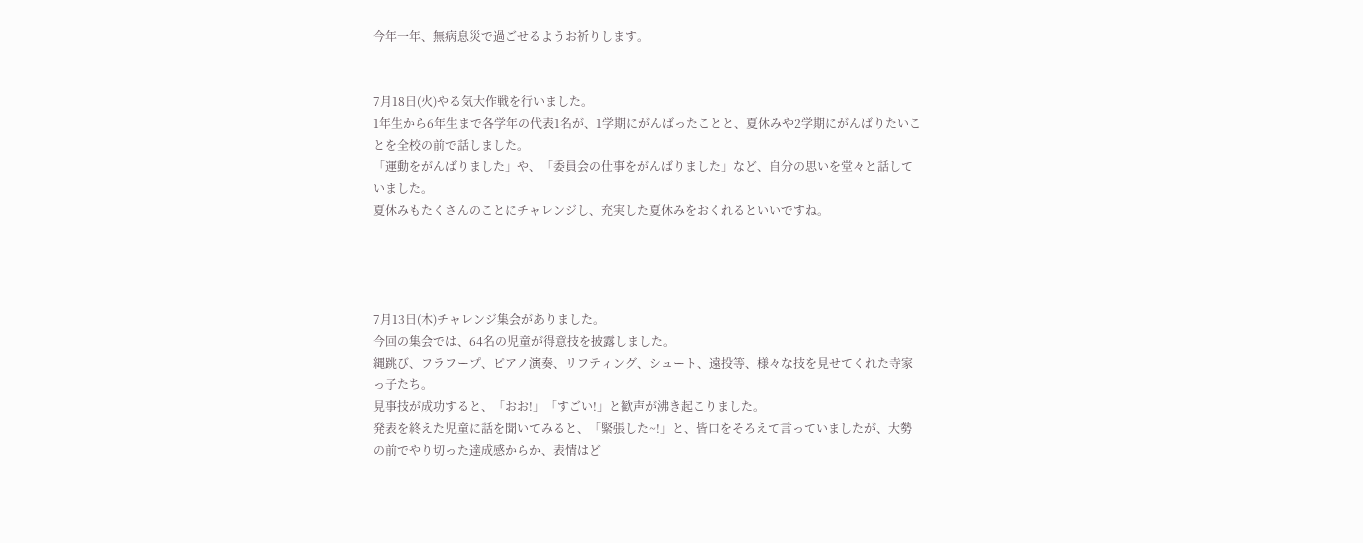今年一年、無病息災で過ごせるようお祈りします。


7月18日(火)やる気大作戦を行いました。
1年生から6年生まで各学年の代表1名が、1学期にがんばったことと、夏休みや2学期にがんばりたいことを全校の前で話しました。
「運動をがんばりました」や、「委員会の仕事をがんばりました」など、自分の思いを堂々と話していました。
夏休みもたくさんのことにチャレンジし、充実した夏休みをおくれるといいですね。




7月13日(木)チャレンジ集会がありました。
今回の集会では、64名の児童が得意技を披露しました。
縄跳び、フラフープ、ピアノ演奏、リフティング、シュート、遠投等、様々な技を見せてくれた寺家っ子たち。
見事技が成功すると、「おお!」「すごい!」と歓声が沸き起こりました。
発表を終えた児童に話を聞いてみると、「緊張した~!」と、皆口をそろえて言っていましたが、大勢の前でやり切った達成感からか、表情はど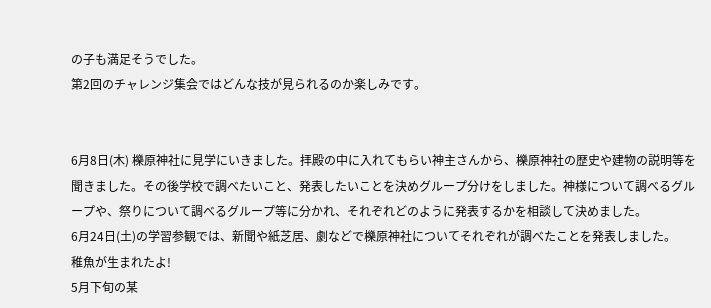の子も満足そうでした。
第2回のチャレンジ集会ではどんな技が見られるのか楽しみです。


6月8日(木) 櫟原神社に見学にいきました。拝殿の中に入れてもらい神主さんから、櫟原神社の歴史や建物の説明等を聞きました。その後学校で調べたいこと、発表したいことを決めグループ分けをしました。神様について調べるグループや、祭りについて調べるグループ等に分かれ、それぞれどのように発表するかを相談して決めました。
6月24日(土)の学習参観では、新聞や紙芝居、劇などで櫟原神社についてそれぞれが調べたことを発表しました。
稚魚が生まれたよ!
5月下旬の某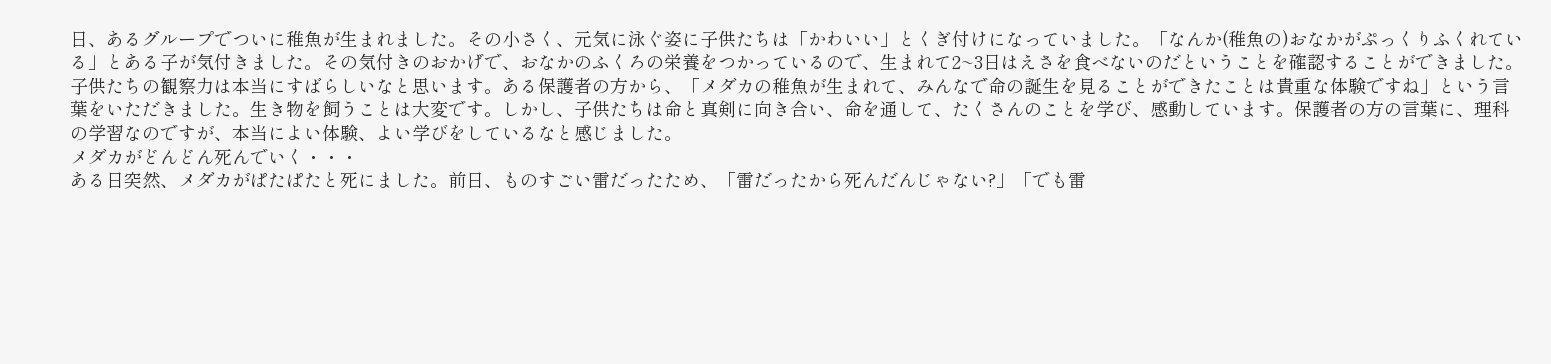日、あるグループでついに稚魚が生まれました。その小さく、元気に泳ぐ姿に子供たちは「かわいい」とくぎ付けになっていました。「なんか(稚魚の)おなかがぷっくりふくれている」とある子が気付きました。その気付きのおかげで、おなかのふくろの栄養をつかっているので、生まれて2~3日はえさを食べないのだということを確認することができました。子供たちの観察力は本当にすばらしいなと思います。ある保護者の方から、「メダカの稚魚が生まれて、みんなで命の誕生を見ることができたことは貴重な体験ですね」という言葉をいただきました。生き物を飼うことは大変です。しかし、子供たちは命と真剣に向き合い、命を通して、たくさんのことを学び、感動しています。保護者の方の言葉に、理科の学習なのですが、本当によい体験、よい学びをしているなと感じました。
メダカがどんどん死んでいく・・・
ある日突然、メダカがぱたぱたと死にました。前日、ものすごい雷だったため、「雷だったから死んだんじゃない?」「でも雷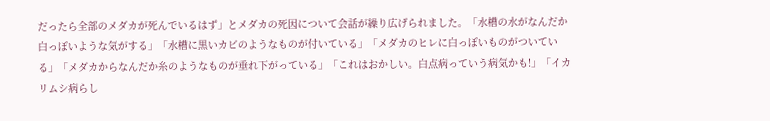だったら全部のメダカが死んでいるはず」とメダカの死因について会話が繰り広げられました。「水槽の水がなんだか白っぽいような気がする」「水槽に黒いカビのようなものが付いている」「メダカのヒレに白っぽいものがついている」「メダカからなんだか糸のようなものが垂れ下がっている」「これはおかしい。白点病っていう病気かも!」「イカリムシ病らし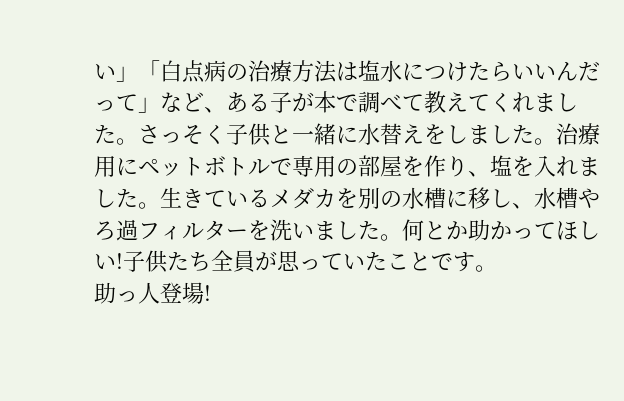い」「白点病の治療方法は塩水につけたらいいんだって」など、ある子が本で調べて教えてくれました。さっそく子供と一緒に水替えをしました。治療用にペットボトルで専用の部屋を作り、塩を入れました。生きているメダカを別の水槽に移し、水槽やろ過フィルターを洗いました。何とか助かってほしい!子供たち全員が思っていたことです。
助っ人登場!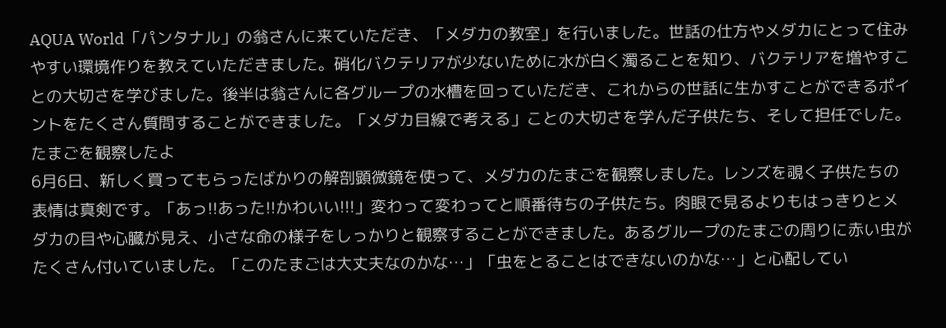AQUA World「パンタナル」の翁さんに来ていただき、「メダカの教室」を行いました。世話の仕方やメダカにとって住みやすい環境作りを教えていただきました。硝化バクテリアが少ないために水が白く濁ることを知り、バクテリアを増やすことの大切さを学びました。後半は翁さんに各グループの水槽を回っていただき、これからの世話に生かすことができるポイントをたくさん質問することができました。「メダカ目線で考える」ことの大切さを学んだ子供たち、そして担任でした。
たまごを観察したよ
6月6日、新しく買ってもらったばかりの解剖顕微鏡を使って、メダカのたまごを観察しました。レンズを覗く子供たちの表情は真剣です。「あっ!!あった!!かわいい!!!」変わって変わってと順番待ちの子供たち。肉眼で見るよりもはっきりとメダカの目や心臓が見え、小さな命の様子をしっかりと観察することができました。あるグループのたまごの周りに赤い虫がたくさん付いていました。「このたまごは大丈夫なのかな…」「虫をとることはできないのかな…」と心配してい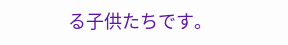る子供たちです。